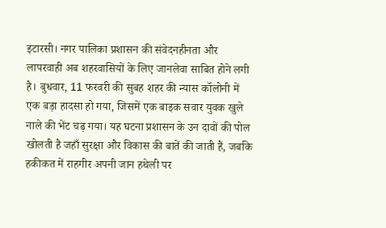इटारसी। नगर पालिका प्रशासन की संवेदनहीनता और लापरवाही अब शहरवासियों के लिए जानलेवा साबित होने लगी है। बुधवार, 11 फरवरी की सुबह शहर की न्यास कॉलोनी में एक बड़ा हादसा हो गया, जिसमें एक बाइक सवार युवक खुले नाले की भेंट चढ़ गया। यह घटना प्रशासन के उन दावों की पोल खोलती है जहाँ सुरक्षा और विकास की बातें की जाती हैं, जबकि हकीकत में राहगीर अपनी जान हथेली पर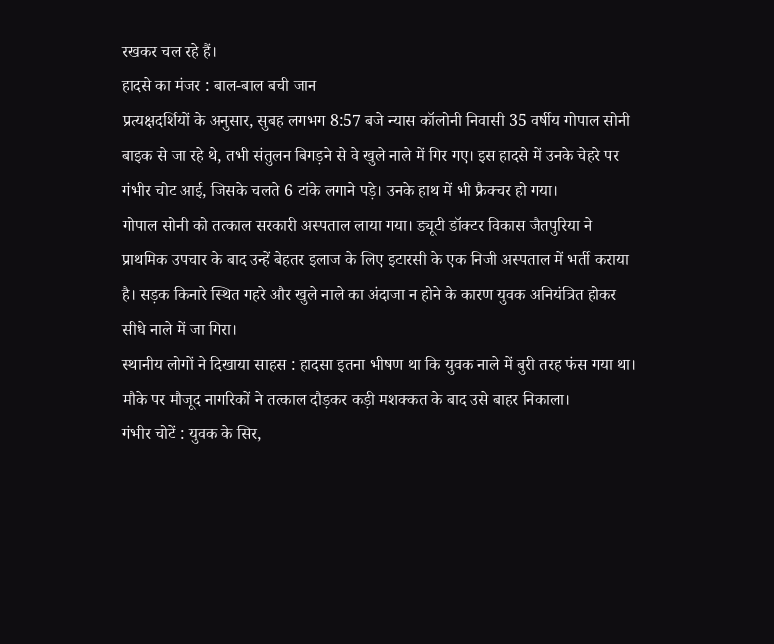रखकर चल रहे हैं।
हादसे का मंजर : बाल-बाल बची जान
प्रत्यक्षदर्शियों के अनुसार, सुबह लगभग 8:57 बजे न्यास कॉलोनी निवासी 35 वर्षीय गोपाल सोनी बाइक से जा रहे थे, तभी संतुलन बिगड़ने से वे खुले नाले में गिर गए। इस हादसे में उनके चेहरे पर गंभीर चोट आई, जिसके चलते 6 टांके लगाने पड़े। उनके हाथ में भी फ्रैक्चर हो गया।
गोपाल सोनी को तत्काल सरकारी अस्पताल लाया गया। ड्यूटी डॉक्टर विकास जैतपुरिया ने प्राथमिक उपचार के बाद उन्हें बेहतर इलाज के लिए इटारसी के एक निजी अस्पताल में भर्ती कराया है। सड़क किनारे स्थित गहरे और खुले नाले का अंदाजा न होने के कारण युवक अनियंत्रित होकर सीधे नाले में जा गिरा।
स्थानीय लोगों ने दिखाया साहस : हादसा इतना भीषण था कि युवक नाले में बुरी तरह फंस गया था। मौके पर मौजूद नागरिकों ने तत्काल दौड़कर कड़ी मशक्कत के बाद उसे बाहर निकाला।
गंभीर चोटें : युवक के सिर,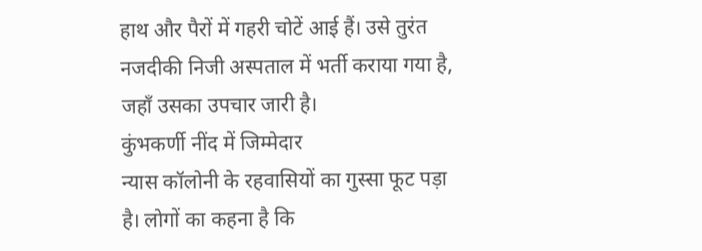हाथ और पैरों में गहरी चोटें आई हैं। उसे तुरंत नजदीकी निजी अस्पताल में भर्ती कराया गया है, जहाँ उसका उपचार जारी है।
कुंभकर्णी नींद में जिम्मेदार
न्यास कॉलोनी के रहवासियों का गुस्सा फूट पड़ा है। लोगों का कहना है कि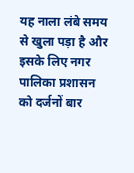यह नाला लंबे समय से खुला पड़ा है और इसके लिए नगर पालिका प्रशासन को दर्जनों बार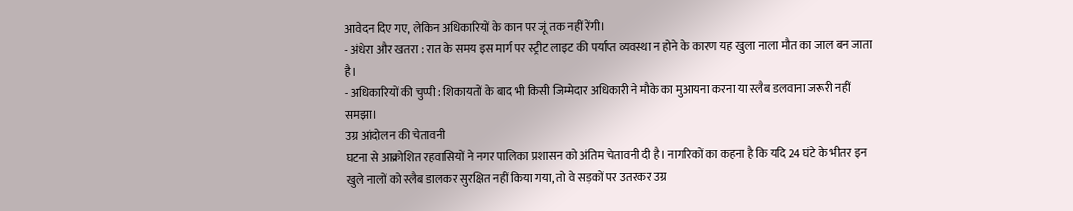आवेदन दिए गए, लेकिन अधिकारियों के कान पर जूं तक नहीं रेंगी।
- अंधेरा और खतरा : रात के समय इस मार्ग पर स्ट्रीट लाइट की पर्याप्त व्यवस्था न होने के कारण यह खुला नाला मौत का जाल बन जाता है।
- अधिकारियों की चुप्पी : शिकायतों के बाद भी किसी जिम्मेदार अधिकारी ने मौके का मुआयना करना या स्लैब डलवाना जरूरी नहीं समझा।
उग्र आंदोलन की चेतावनी
घटना से आक्रोशित रहवासियों ने नगर पालिका प्रशासन को अंतिम चेतावनी दी है। नागरिकों का कहना है कि यदि 24 घंटे के भीतर इन खुले नालों को स्लैब डालकर सुरक्षित नहीं किया गया, तो वे सड़कों पर उतरकर उग्र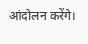आंदोलन करेंगे।